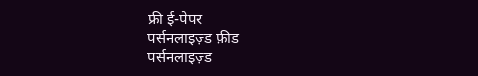फ्री ई-पेपर
पर्सनलाइज़्ड फ़ीड
पर्सनलाइज़्ड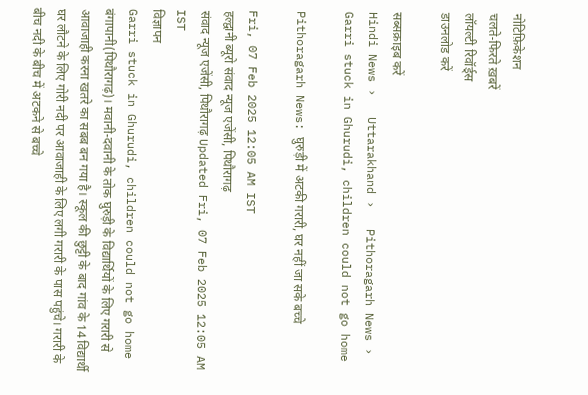नोटिफ़िकेशन
चलते-फिरते ख़बरें
लॉयल्टी रिवॉर्ड्स
डाउनलोड करें

सब्सक्राइब करें
Hindi News ›   Uttarakhand ›   Pithoragarh News ›   Garri stuck in Ghurudi, children could not go home

Pithoragarh News: घुरुड़ी में अटकी गरारी, घर नहीं जा सके बच्चे

Fri, 07 Feb 2025 12:05 AM IST
हल्द्वानी ब्यूरो संवाद न्यूज एजेंसी, पिथौरागढ़
संवाद न्यूज एजेंसी, पिथौरागढ़ Updated Fri, 07 Feb 2025 12:05 AM IST
विज्ञापन
Garri stuck in Ghurudi, children could not go home
बंगापानी(पिथौरागढ़)। मवानी-दवानी के तोक घुरुड़ी के विद्यार्थियों के लिए गरारी से आवाजाही करना खतरे का सबब बन गया है। स्कूल की छुट्टी के बाद गांव के 14 विद्यार्थी घर लौटने के लिए गोरी नदी पर आवाजाही के लिए लगी गरारी के पास पहुंचे। गरारी के बीच नदी के बीच में अटकने से बच्चे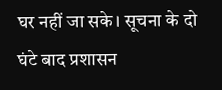घर नहीं जा सके। सूचना के दो घंटे बाद प्रशासन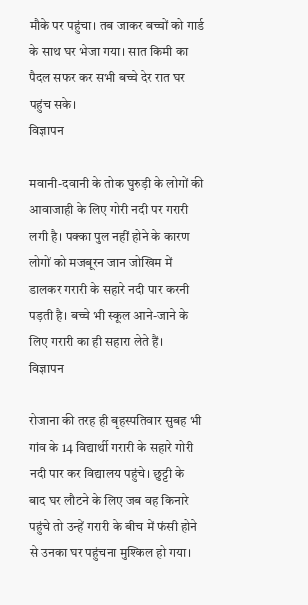मौके पर पहुंचा। तब जाकर बच्चों को गार्ड के साथ घर भेजा गया। सात किमी का पैदल सफर कर सभी बच्चे देर रात घर पहुंच सके।
विज्ञापन

मवानी-दवानी के तोक घुरुड़ी के लोगों की आवाजाही के लिए गोरी नदी पर गरारी लगी है। पक्का पुल नहीं होने के कारण लोगों को मजबूरन जान जोखिम में डालकर गरारी के सहारे नदी पार करनी पड़ती है। बच्चे भी स्कूल आने-जाने के लिए गरारी का ही सहारा लेते हैं।
विज्ञापन

रोजाना की तरह ही बृहस्पतिवार सुबह भी गांव के 14 विद्यार्थी गरारी के सहारे गोरी नदी पार कर विद्यालय पहुंचे। छुट्टी के बाद घर लौटने के लिए जब वह किनारे पहुंचे तो उन्हें गरारी के बीच में फंसी होने से उनका घर पहुंचना मुश्किल हो गया।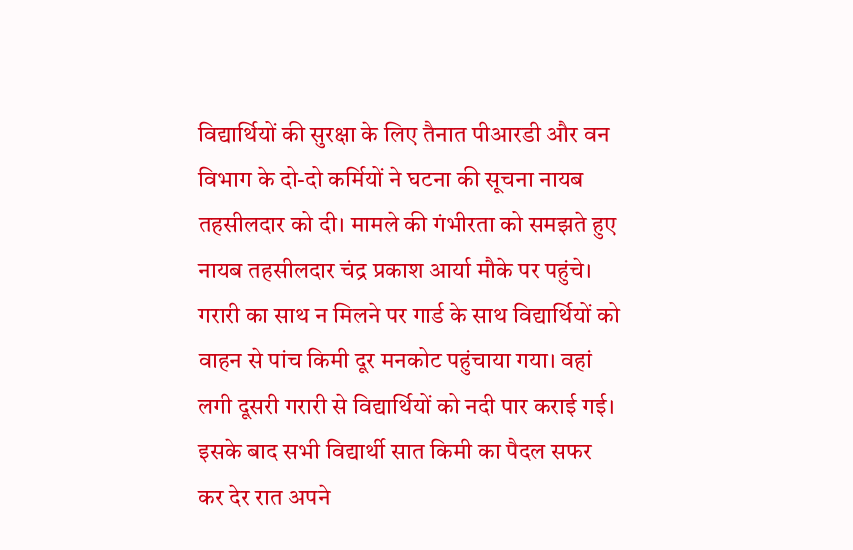विद्यार्थियों की सुरक्षा के लिए तैनात पीआरडी और वन विभाग के दो-दो कर्मियों ने घटना की सूचना नायब तहसीलदार को दी। मामले की गंभीरता को समझते हुए नायब तहसीलदार चंद्र प्रकाश आर्या मौके पर पहुंचे। गरारी का साथ न मिलने पर गार्ड के साथ विद्यार्थियों को वाहन से पांच किमी दूर मनकोट पहुंचाया गया। वहां लगी दूसरी गरारी से विद्यार्थियों को नदी पार कराई गई। इसके बाद सभी विद्यार्थी सात किमी का पैदल सफर कर देर रात अपने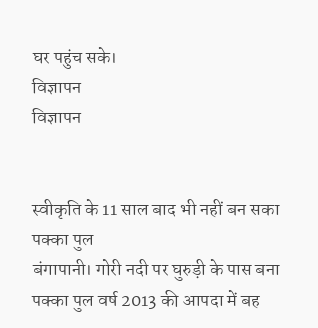घर पहुंच सके।
विज्ञापन
विज्ञापन


स्वीकृति के 11 साल बाद भी नहीं बन सका पक्का पुल
बंगापानी। गोरी नदी पर घुरुड़ी के पास बना पक्का पुल वर्ष 2013 की आपदा में बह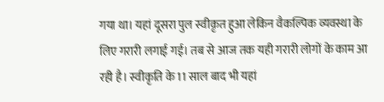गया था। यहां दूसरा पुल स्वीकृत हुआ लेकिन वैकल्पिक व्यवस्था के लिए गरारी लगाई गई। तब से आज तक यही गरारी लोगों के काम आ रही है। स्वीकृति के 11 साल बाद भी यहां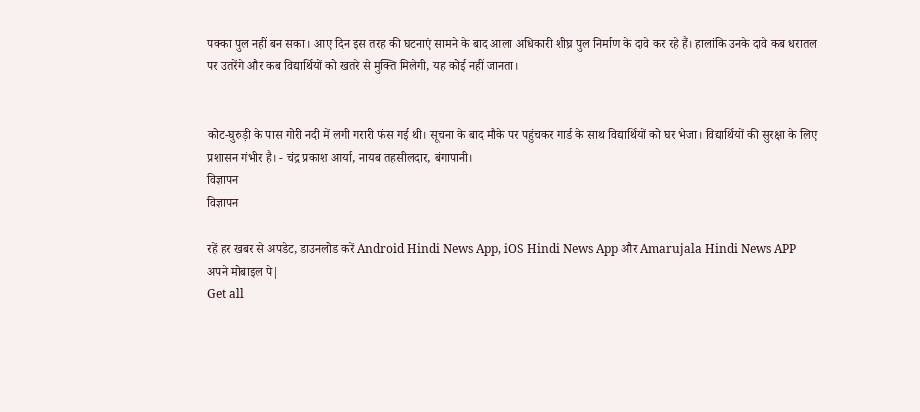पक्का पुल नहीं बन सका। आए दिन इस तरह की घटनाएं सामने के बाद आला अधिकारी शीघ्र पुल निर्माण के दावे कर रहे हैं। हालांकि उनके दावे कब धरातल पर उतरेंगे और कब विद्यार्थियों को खतरे से मुक्ति मिलेगी, यह कोई नहीं जानता।


कोट-घुरुड़ी के पास गोरी नदी में लगी गरारी फंस गई थी। सूचना के बाद मौके पर पहुंचकर गार्ड के साथ विद्यार्थियों को घर भेजा। विद्यार्थियों की सुरक्षा के लिए प्रशासन गंभीर है। - चंद्र प्रकाश आर्या, नायब तहसीलदार, बंगापानी।
विज्ञापन
विज्ञापन

रहें हर खबर से अपडेट, डाउनलोड करें Android Hindi News App, iOS Hindi News App और Amarujala Hindi News APP अपने मोबाइल पे|
Get all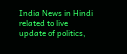India News in Hindi related to live update of politics,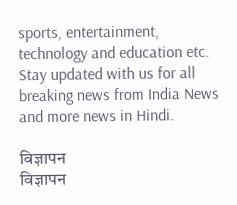sports, entertainment, technology and education etc. Stay updated with us for all breaking news from India News and more news in Hindi.

विज्ञापन
विज्ञापन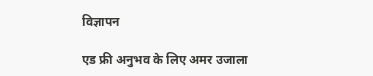विज्ञापन

एड फ्री अनुभव के लिए अमर उजाला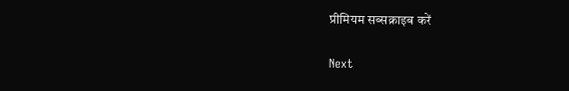प्रीमियम सब्सक्राइब करें

Next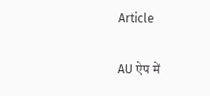Article

AU ऐप में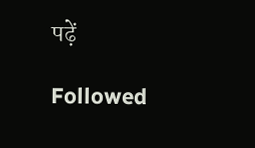पढ़ें

Followed